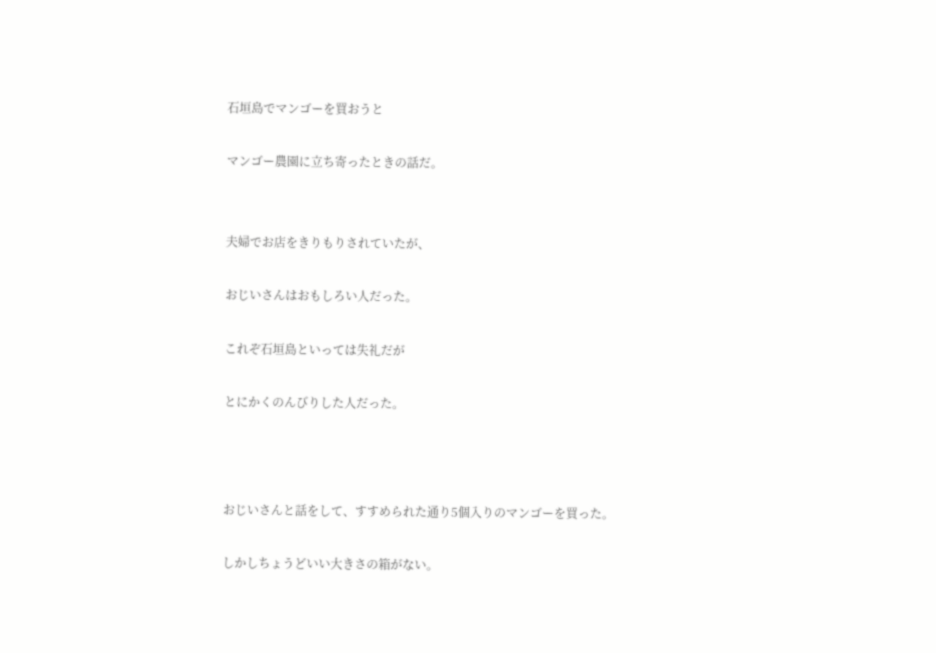石垣島でマンゴーを買おうと

マンゴー農園に立ち寄ったときの話だ。


夫婦でお店をきりもりされていたが、

おじいさんはおもしろい人だった。

これぞ石垣島といっては失礼だが

とにかくのんびりした人だった。



おじいさんと話をして、すすめられた通り5個入りのマンゴーを買った。

しかしちょうどいい大きさの箱がない。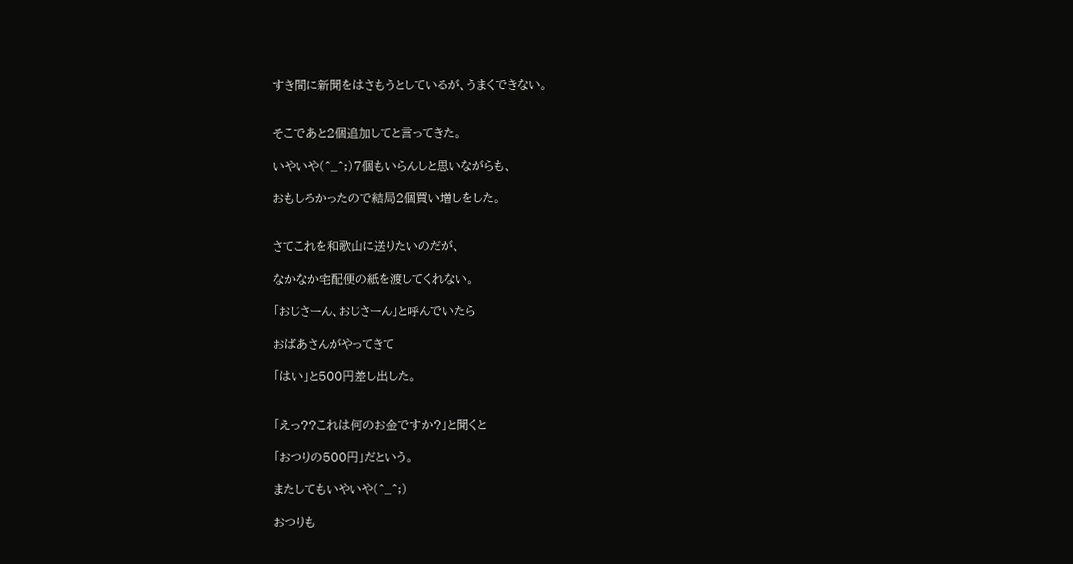すき間に新聞をはさもうとしているが、うまくできない。


そこであと2個追加してと言ってきた。

いやいや(^_^;)7個もいらんしと思いながらも、

おもしろかったので結局2個買い増しをした。


さてこれを和歌山に送りたいのだが、

なかなか宅配便の紙を渡してくれない。

「おじさーん、おじさーん」と呼んでいたら

おばあさんがやってきて

「はい」と500円差し出した。


「えっ??これは何のお金ですか?」と聞くと

「おつりの500円」だという。

またしてもいやいや(^_^;)

おつりも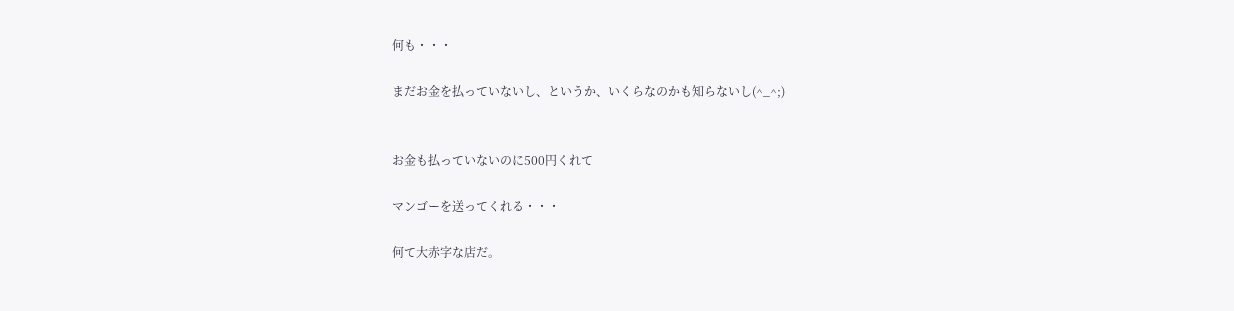何も・・・

まだお金を払っていないし、というか、いくらなのかも知らないし(^_^;)


お金も払っていないのに500円くれて

マンゴーを送ってくれる・・・

何て大赤字な店だ。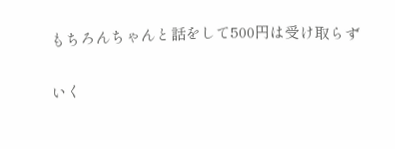もちろんちゃんと話をして500円は受け取らず

いく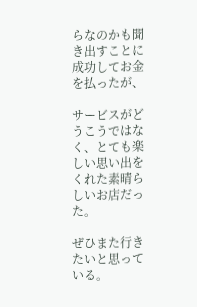らなのかも聞き出すことに成功してお金を払ったが、

サービスがどうこうではなく、とても楽しい思い出をくれた素晴らしいお店だった。

ぜひまた行きたいと思っている。